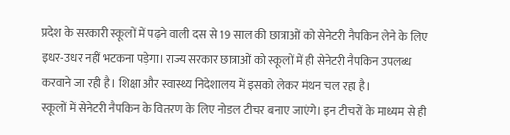प्रदेश के सरकारी स्कूलों में पढ़ने वाली दस से 19 साल की छात्राओं को सेनेटरी नैपकिन लेने के लिए इधर-उधर नहीं भटकना पड़ेगा। राज्य सरकार छात्राओं को स्कूलों में ही सेनेटरी नैपकिन उपलब्ध करवाने जा रही है। शिक्षा और स्वास्थ्य निदेशालय में इसको लेकर मंथन चल रहा है।
स्कूलों में सेनेटरी नैपकिन के वितरण के लिए नोडल टीचर बनाए जाएंगे। इन टीचरों के माध्यम से ही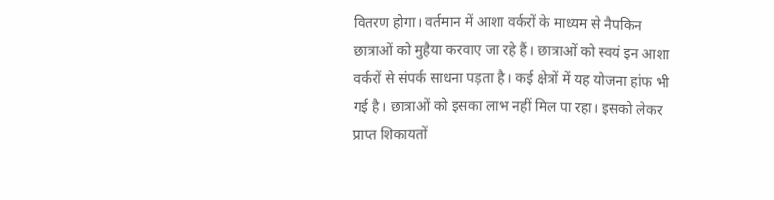वितरण होगा। वर्तमान में आशा वर्करों के माध्यम से नैपकिन छात्राओं को मुहैया करवाए जा रहे हैं। छात्राओं को स्वयं इन आशा वर्करों से संपर्क साधना पड़ता है। कई क्षेत्रों में यह योजना हांफ भी गई है। छात्राओं को इसका लाभ नहीं मिल पा रहा। इसको लेकर प्राप्त शिकायतों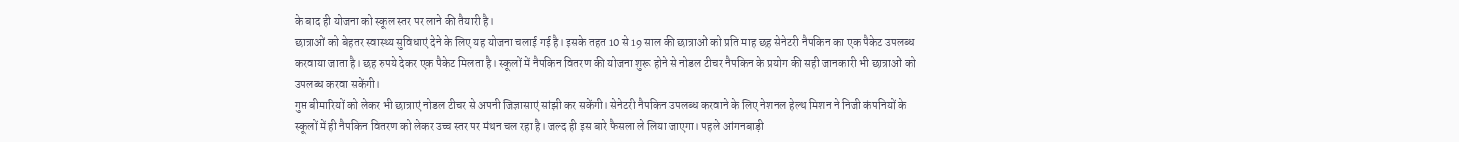के बाद ही योजना को स्कूल स्तर पर लाने की तैयारी है।
छात्राओं को बेहतर स्वास्थ्य सुविधाएं देने के लिए यह योजना चलाई गई है। इसके तहत 10 से 19 साल की छात्राओं को प्रति माह छह सेनेटरी नैपकिन का एक पैकेट उपलब्ध करवाया जाता है। छह रुपये देकर एक पैकेट मिलता है। स्कूलों में नैपकिन वितरण की योजना शुरू होने से नोडल टीचर नैपकिन के प्रयोग की सही जानकारी भी छात्राओं को उपलब्ध करवा सकेंगी।
गुप्त बीमारियों को लेकर भी छात्राएं नोडल टीचर से अपनी जिज्ञासाएं सांझी कर सकेंगी। सेनेटरी नैपकिन उपलब्ध करवाने के लिए नेशनल हेल्थ मिशन ने निजी कंपनियों के स्कूलों में ही नैपकिन वितरण को लेकर उच्च स्तर पर मंथन चल रहा है। जल्द ही इस बारे फैसला ले लिया जाएगा। पहले आंगनबाड़ी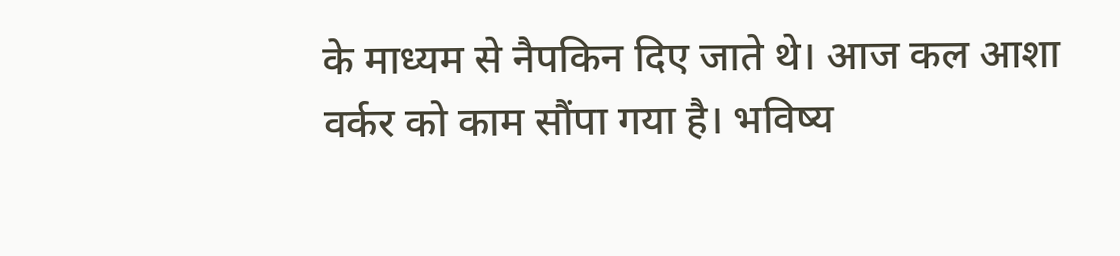के माध्यम से नैपकिन दिए जाते थे। आज कल आशा वर्कर को काम सौंपा गया है। भविष्य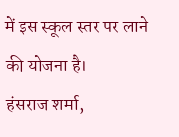में इस स्कूल स्तर पर लाने की योजना है।
हंसराज शर्मा,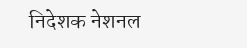निदेशक नेशनल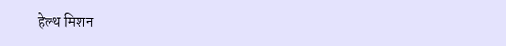हेल्थ मिशन